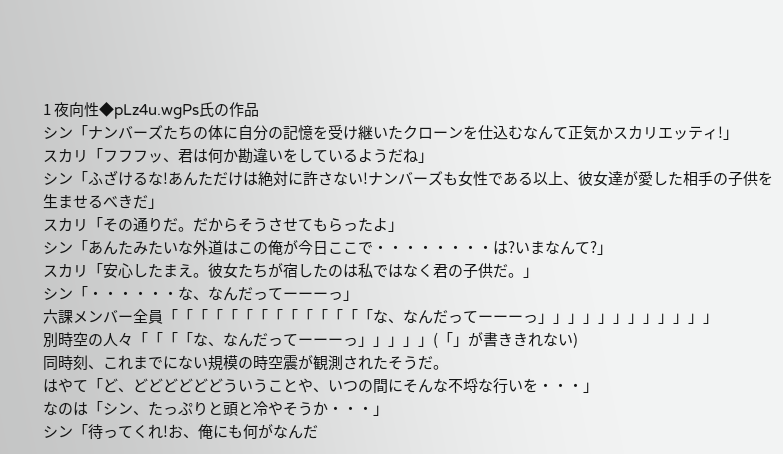1 夜向性◆pLz4u.wgPs氏の作品
シン「ナンバーズたちの体に自分の記憶を受け継いたクローンを仕込むなんて正気かスカリエッティ!」
スカリ「フフフッ、君は何か勘違いをしているようだね」
シン「ふざけるな!あんただけは絶対に許さない!ナンバーズも女性である以上、彼女達が愛した相手の子供を生ませるべきだ」
スカリ「その通りだ。だからそうさせてもらったよ」
シン「あんたみたいな外道はこの俺が今日ここで・・・・・・・・は?いまなんて?」
スカリ「安心したまえ。彼女たちが宿したのは私ではなく君の子供だ。」
シン「・・・・・・な、なんだってーーーっ」
六課メンバー全員「「「「「「「「「「「「「「な、なんだってーーーっ」」」」」」」」」」」」
別時空の人々「「「「な、なんだってーーーっ」」」」」(「」が書ききれない)
同時刻、これまでにない規模の時空震が観測されたそうだ。
はやて「ど、どどどどどどういうことや、いつの間にそんな不埒な行いを・・・」
なのは「シン、たっぷりと頭と冷やそうか・・・」
シン「待ってくれ!お、俺にも何がなんだ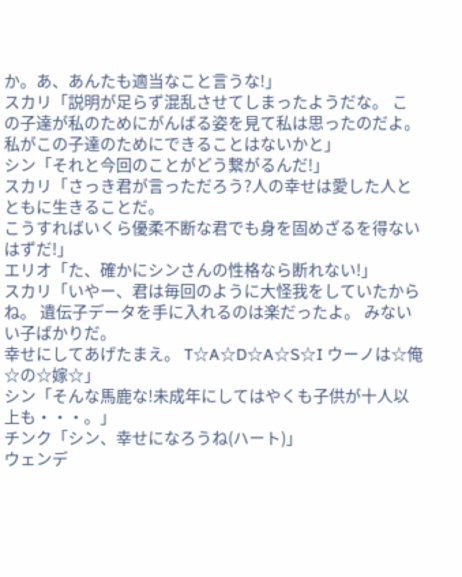か。あ、あんたも適当なこと言うな!」
スカリ「説明が足らず混乱させてしまったようだな。 この子達が私のためにがんばる姿を見て私は思ったのだよ。
私がこの子達のためにできることはないかと」
シン「それと今回のことがどう繋がるんだ!」
スカリ「さっき君が言っただろう?人の幸せは愛した人とともに生きることだ。
こうすればいくら優柔不断な君でも身を固めざるを得ないはずだ!」
エリオ「た、確かにシンさんの性格なら断れない!」
スカリ「いやー、君は毎回のように大怪我をしていたからね。 遺伝子データを手に入れるのは楽だったよ。 みないい子ばかりだ。
幸せにしてあげたまえ。 T☆A☆D☆A☆S☆I ウーノは☆俺☆の☆嫁☆」
シン「そんな馬鹿な!未成年にしてはやくも子供が十人以上も・・・。」
チンク「シン、幸せになろうね(ハート)」
ウェンデ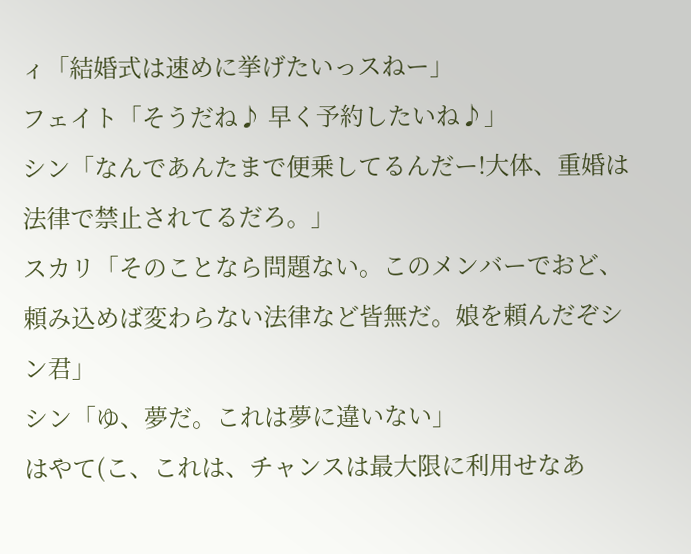ィ「結婚式は速めに挙げたいっスねー」
フェイト「そうだね♪ 早く予約したいね♪」
シン「なんであんたまで便乗してるんだー!大体、重婚は法律で禁止されてるだろ。」
スカリ「そのことなら問題ない。このメンバーでおど、頼み込めば変わらない法律など皆無だ。娘を頼んだぞシン君」
シン「ゆ、夢だ。これは夢に違いない」
はやて(こ、これは、チャンスは最大限に利用せなあ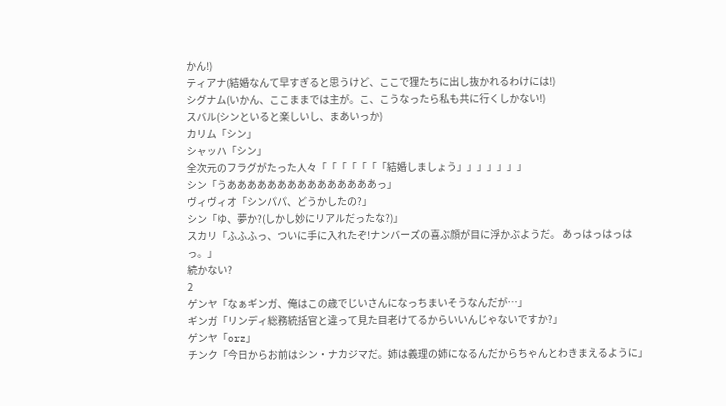かん!)
ティアナ(結婚なんて早すぎると思うけど、ここで狸たちに出し抜かれるわけには!)
シグナム(いかん、ここままでは主が。こ、こうなったら私も共に行くしかない!)
スバル(シンといると楽しいし、まあいっか)
カリム「シン」
シャッハ「シン」
全次元のフラグがたった人々「「「「「「「結婚しましょう」」」」」」」
シン「うあああああああああああああああっ」
ヴィヴィオ「シンパパ、どうかしたの?」
シン「ゆ、夢か?(しかし妙にリアルだったな?)」
スカリ「ふふふっ、ついに手に入れたぞ!ナンバーズの喜ぶ顔が目に浮かぶようだ。 あっはっはっはっ。」
続かない?
2
ゲンヤ「なぁギンガ、俺はこの歳でじいさんになっちまいそうなんだが…」
ギンガ「リンディ総務統括官と違って見た目老けてるからいいんじゃないですか?」
ゲンヤ「orz」
チンク「今日からお前はシン・ナカジマだ。姉は義理の姉になるんだからちゃんとわきまえるように」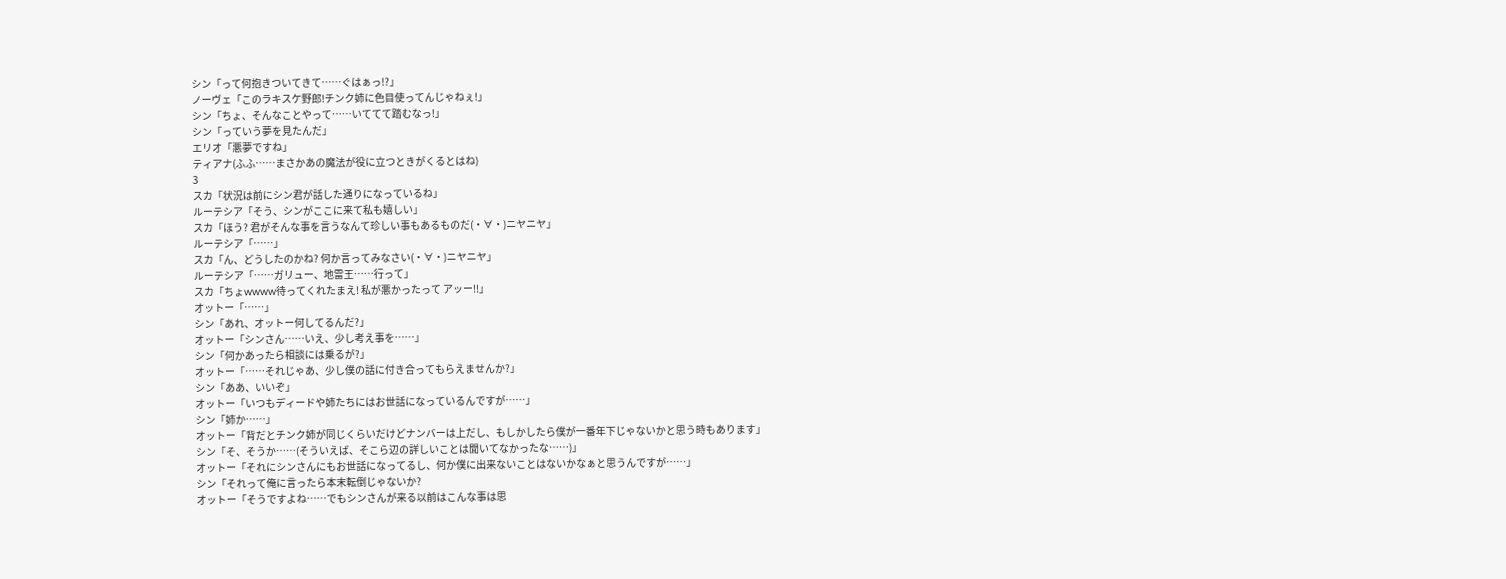シン「って何抱きついてきて……ぐはぁっ!?」
ノーヴェ「このラキスケ野郎!チンク姉に色目使ってんじゃねぇ!」
シン「ちょ、そんなことやって……いててて踏むなっ!」
シン「っていう夢を見たんだ」
エリオ「悪夢ですね」
ティアナ(ふふ……まさかあの魔法が役に立つときがくるとはね)
3
スカ「状況は前にシン君が話した通りになっているね」
ルーテシア「そう、シンがここに来て私も嬉しい」
スカ「ほう? 君がそんな事を言うなんて珍しい事もあるものだ(・∀・)ニヤニヤ」
ルーテシア「……」
スカ「ん、どうしたのかね? 何か言ってみなさい(・∀・)ニヤニヤ」
ルーテシア「……ガリュー、地雷王……行って」
スカ「ちょwwww待ってくれたまえ! 私が悪かったって アッー!!」
オットー「……」
シン「あれ、オットー何してるんだ?」
オットー「シンさん……いえ、少し考え事を……」
シン「何かあったら相談には乗るが?」
オットー「……それじゃあ、少し僕の話に付き合ってもらえませんか?」
シン「ああ、いいぞ」
オットー「いつもディードや姉たちにはお世話になっているんですが……」
シン「姉か……」
オットー「背だとチンク姉が同じくらいだけどナンバーは上だし、もしかしたら僕が一番年下じゃないかと思う時もあります」
シン「そ、そうか……(そういえば、そこら辺の詳しいことは聞いてなかったな……)」
オットー「それにシンさんにもお世話になってるし、何か僕に出来ないことはないかなぁと思うんですが……」
シン「それって俺に言ったら本末転倒じゃないか?
オットー「そうですよね……でもシンさんが来る以前はこんな事は思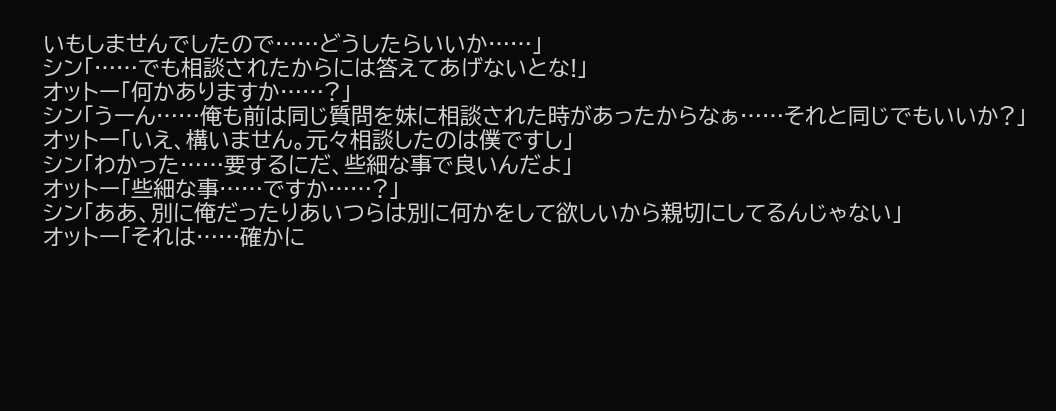いもしませんでしたので……どうしたらいいか……」
シン「……でも相談されたからには答えてあげないとな!」
オットー「何かありますか……?」
シン「うーん……俺も前は同じ質問を妹に相談された時があったからなぁ……それと同じでもいいか?」
オットー「いえ、構いません。元々相談したのは僕ですし」
シン「わかった……要するにだ、些細な事で良いんだよ」
オットー「些細な事……ですか……?」
シン「ああ、別に俺だったりあいつらは別に何かをして欲しいから親切にしてるんじゃない」
オットー「それは……確かに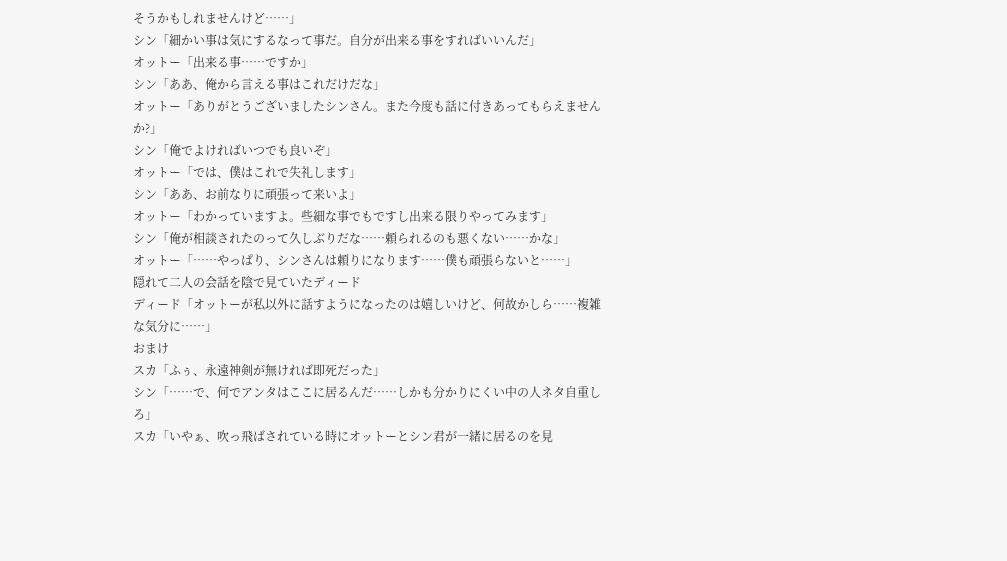そうかもしれませんけど……」
シン「細かい事は気にするなって事だ。自分が出来る事をすればいいんだ」
オットー「出来る事……ですか」
シン「ああ、俺から言える事はこれだけだな」
オットー「ありがとうございましたシンさん。また今度も話に付きあってもらえませんか?」
シン「俺でよければいつでも良いぞ」
オットー「では、僕はこれで失礼します」
シン「ああ、お前なりに頑張って来いよ」
オットー「わかっていますよ。些細な事でもですし出来る限りやってみます」
シン「俺が相談されたのって久しぶりだな……頼られるのも悪くない……かな」
オットー「……やっぱり、シンさんは頼りになります……僕も頑張らないと……」
隠れて二人の会話を陰で見ていたディード
ディード「オットーが私以外に話すようになったのは嬉しいけど、何故かしら……複雑な気分に……」
おまけ
スカ「ふぅ、永遠神剣が無ければ即死だった」
シン「……で、何でアンタはここに居るんだ……しかも分かりにくい中の人ネタ自重しろ」
スカ「いやぁ、吹っ飛ばされている時にオットーとシン君が一緒に居るのを見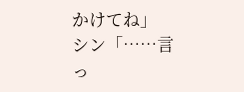かけてね」
シン「……言っ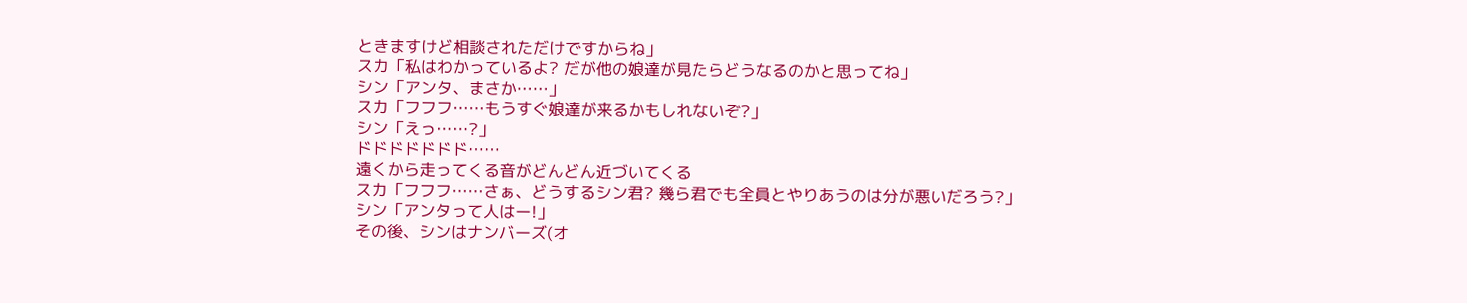ときますけど相談されただけですからね」
スカ「私はわかっているよ? だが他の娘達が見たらどうなるのかと思ってね」
シン「アンタ、まさか……」
スカ「フフフ……もうすぐ娘達が来るかもしれないぞ?」
シン「えっ……?」
ドドドドドドド……
遠くから走ってくる音がどんどん近づいてくる
スカ「フフフ……さぁ、どうするシン君? 幾ら君でも全員とやりあうのは分が悪いだろう?」
シン「アンタって人はー!」
その後、シンはナンバーズ(オ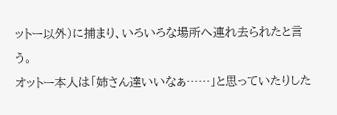ットー以外)に捕まり、いろいろな場所へ連れ去られたと言う。
オットー本人は「姉さん達いいなぁ……」と思っていたりした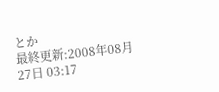とか
最終更新:2008年08月27日 03:17